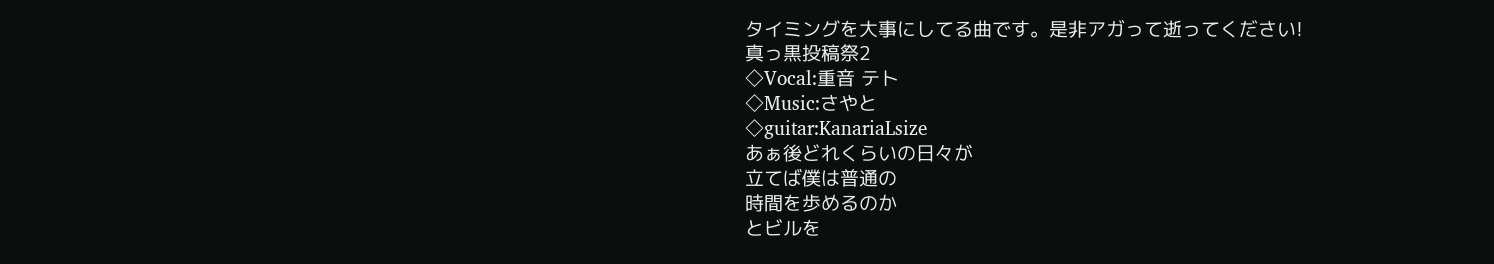タイミングを大事にしてる曲です。是非アガって逝ってください!
真っ黒投稿祭2
◇Vocal:重音 テト
◇Music:さやと
◇guitar:KanariaLsize
あぁ後どれくらいの日々が
立てば僕は普通の
時間を歩めるのか
とビルを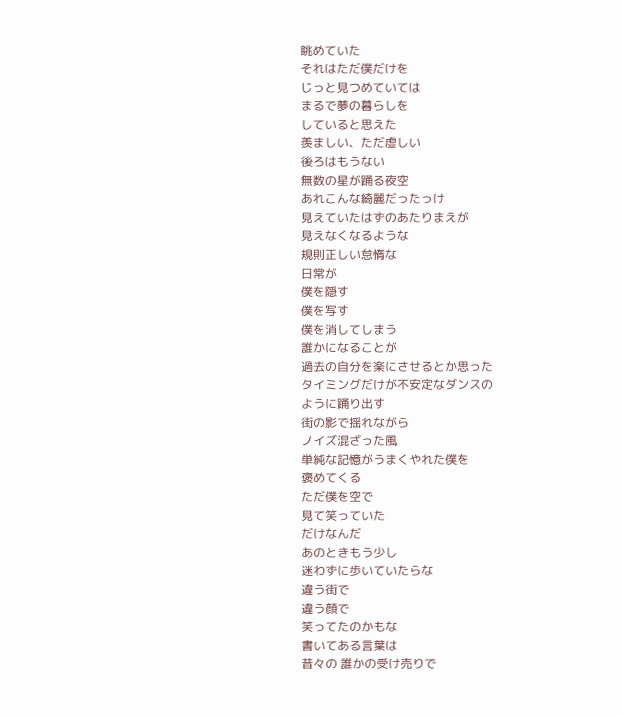眺めていた
それはただ僕だけを
じっと見つめていては
まるで夢の暮らしを
していると思えた
羨ましい、ただ虚しい
後ろはもうない
無数の星が踊る夜空
あれこんな綺麗だったっけ
見えていたはずのあたりまえが
見えなくなるような
規則正しい怠惰な
日常が
僕を隠す
僕を写す
僕を消してしまう
誰かになることが
過去の自分を楽にさせるとか思った
タイミングだけが不安定なダンスの
ように踊り出す
街の影で揺れながら
ノイズ混ざった風
単純な記憶がうまくやれた僕を
褒めてくる
ただ僕を空で
見て笑っていた
だけなんだ
あのときもう少し
迷わずに歩いていたらな
違う街で
違う顔で
笑ってたのかもな
書いてある言葉は
昔々の 誰かの受け売りで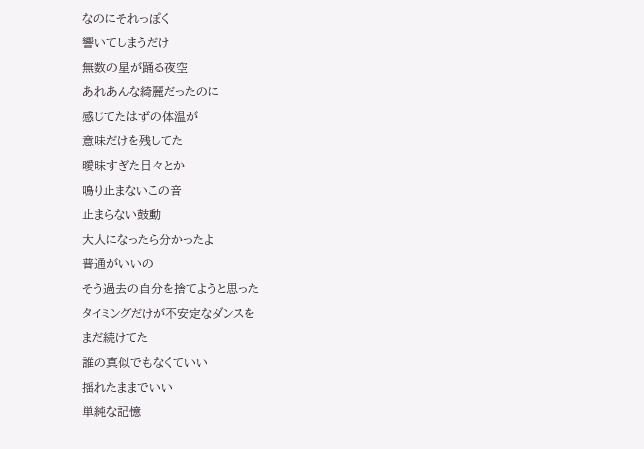なのにそれっぽく
響いてしまうだけ
無数の星が踊る夜空
あれあんな綺麗だったのに
感じてたはずの体温が
意味だけを残してた
曖昧すぎた日々とか
鳴り止まないこの音
止まらない鼓動
大人になったら分かったよ
普通がいいの
そう過去の自分を捨てようと思った
タイミングだけが不安定なダンスを
まだ続けてた
誰の真似でもなくていい
揺れたままでいい
単純な記憶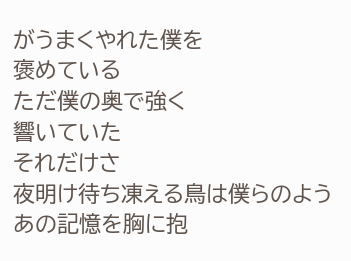がうまくやれた僕を
褒めている
ただ僕の奥で強く
響いていた
それだけさ
夜明け待ち凍える鳥は僕らのよう
あの記憶を胸に抱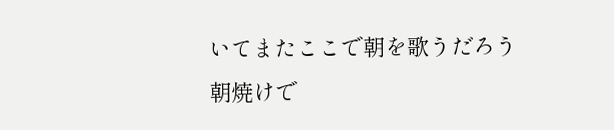いてまたここで朝を歌うだろう
朝焼けで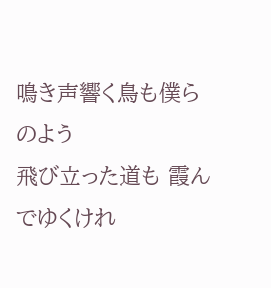鳴き声響く鳥も僕らのよう
飛び立った道も 霞んでゆくけれ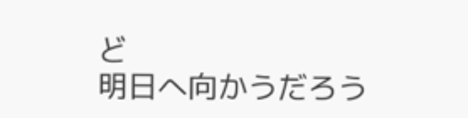ど
明日へ向かうだろう